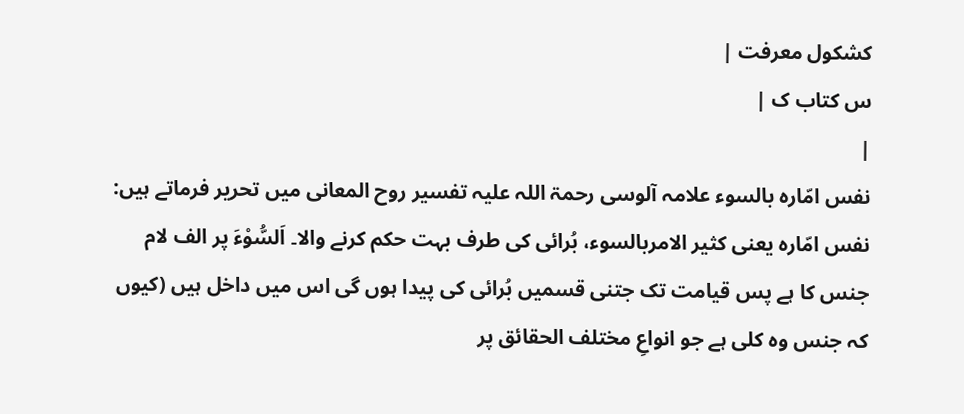کشکول معرفت |
س کتاب ک |
|
نفس امّارہ بالسوء علامہ آلوسی رحمۃ اللہ علیہ تفسیر روح المعانی میں تحریر فرماتے ہیں: نفس امّارہ یعنی کثیر الامربالسوء، بُرائی کی طرف بہت حکم کرنے والا۔ اَلسُّوْءَ پر الف لام جنس کا ہے پس قیامت تک جتنی قسمیں بُرائی کی پیدا ہوں گی اس میں داخل ہیں (کیوں کہ جنس وہ کلی ہے جو انواعِ مختلف الحقائق پر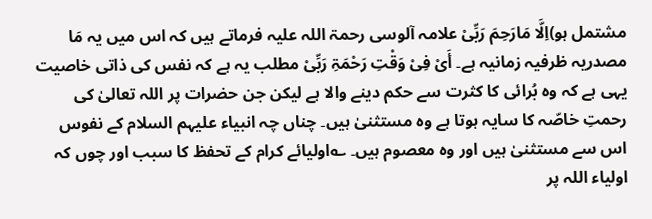مشتمل ہو)اِلَّا مَارَحِمَ رَبِّیْ علامہ آلوسی رحمۃ اللہ علیہ فرماتے ہیں کہ اس میں یہ مَا مصدریہ ظرفیہ زمانیہ ہے۔ أَیْ فِیْ وَقْتِ رَحْمَۃِ رَبِّیْ مطلب یہ ہے کہ نفس کی ذاتی خاصیت یہی ہے کہ وہ بُرائی کا کثرت سے حکم دینے والا ہے لیکن جن حضرات پر اللہ تعالیٰ کی رحمتِ خاصّہ کا سایہ ہوتا ہے وہ مستثنیٰ ہیں۔ چناں چہ انبیاء علیہم السلام کے نفوس اس سے مستثنیٰ ہیں اور وہ معصوم ہیں۔ ؎اولیائے کرام کے تحفظ کا سبب اور چوں کہ اولیاء اللہ پر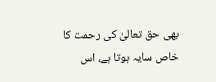بھی حق تعالیٰ کی رحمت کا خاص سایہ ہوتا ہے، اس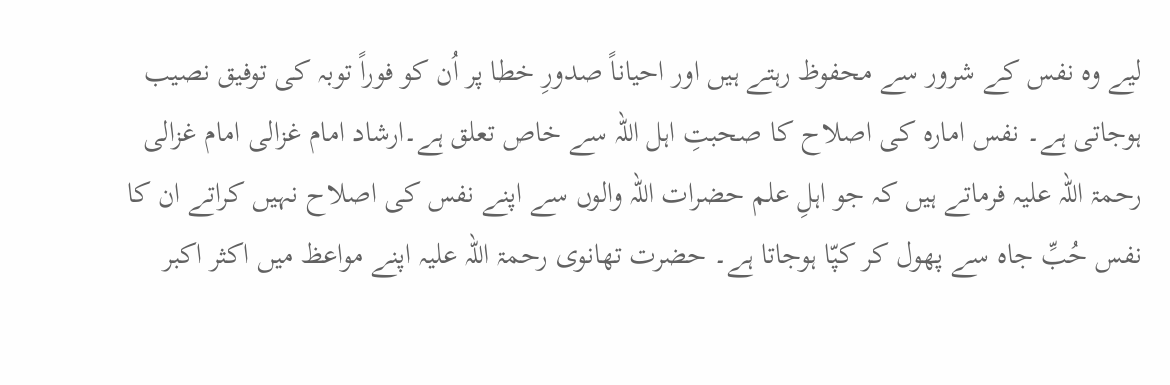لیے وہ نفس کے شرور سے محفوظ رہتے ہیں اور احیاناً صدورِ خطا پر اُن کو فوراً توبہ کی توفیق نصیب ہوجاتی ہے۔ نفس امارہ کی اصلاح کا صحبتِ اہل اللہ سے خاص تعلق ہے۔ارشاد امام غزالی امام غزالی رحمۃ اللہ علیہ فرماتے ہیں کہ جو اہلِ علم حضرات اللہ والوں سے اپنے نفس کی اصلاح نہیں کراتے ان کا نفس حُبِّ جاہ سے پھول کر کپّا ہوجاتا ہے۔ حضرت تھانوی رحمۃ اللہ علیہ اپنے مواعظ میں اکثر اکبر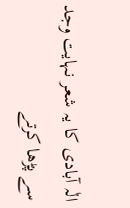الٰہ آبادی کا یہ شعر نہایت وجد سے پڑھا کرتے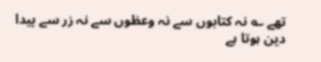تھے ؎ نہ کتابوں سے نہ وعظوں سے نہ زر سے پیدا دین ہوتا ہے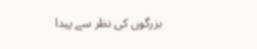بزرگوں کی نظر سے پیدا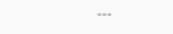---